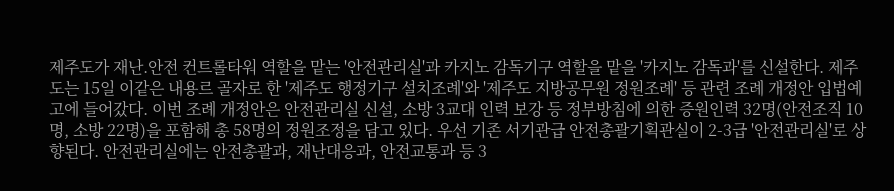제주도가 재난.안전 컨트롤타워 역할을 맡는 '안전관리실'과 카지노 감독기구 역할을 맡을 '카지노 감독과'를 신설한다. 제주도는 15일 이같은 내용르 골자로 한 '제주도 행정기구 설치조례'와 '제주도 지방공무원 정원조례' 등 관련 조례 개정안 입법예고에 들어갔다. 이번 조례 개정안은 안전관리실 신설, 소방 3교대 인력 보강 등 정부방침에 의한 증원인력 32명(안전조직 10명, 소방 22명)을 포함해 총 58명의 정원조정을 담고 있다. 우선 기존 서기관급 안전총괄기획관실이 2-3급 '안전관리실'로 상향된다. 안전관리실에는 안전총괄과, 재난대응과, 안전교통과 등 3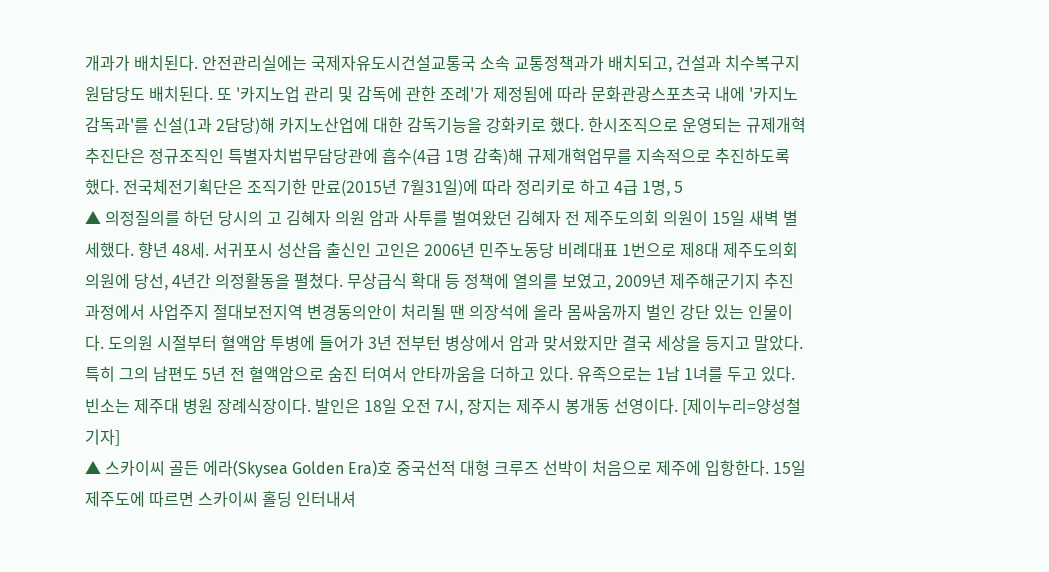개과가 배치된다. 안전관리실에는 국제자유도시건설교통국 소속 교통정책과가 배치되고, 건설과 치수복구지원담당도 배치된다. 또 '카지노업 관리 및 감독에 관한 조례'가 제정됨에 따라 문화관광스포츠국 내에 '카지노감독과'를 신설(1과 2담당)해 카지노산업에 대한 감독기능을 강화키로 했다. 한시조직으로 운영되는 규제개혁추진단은 정규조직인 특별자치법무담당관에 흡수(4급 1명 감축)해 규제개혁업무를 지속적으로 추진하도록 했다. 전국체전기획단은 조직기한 만료(2015년 7월31일)에 따라 정리키로 하고 4급 1명, 5
▲ 의정질의를 하던 당시의 고 김혜자 의원 암과 사투를 벌여왔던 김혜자 전 제주도의회 의원이 15일 새벽 별세했다. 향년 48세. 서귀포시 성산읍 출신인 고인은 2006년 민주노동당 비례대표 1번으로 제8대 제주도의회 의원에 당선, 4년간 의정활동을 펼쳤다. 무상급식 확대 등 정책에 열의를 보였고, 2009년 제주해군기지 추진과정에서 사업주지 절대보전지역 변경동의안이 처리될 땐 의장석에 올라 몸싸움까지 벌인 강단 있는 인물이다. 도의원 시절부터 혈액암 투병에 들어가 3년 전부턴 병상에서 암과 맞서왔지만 결국 세상을 등지고 말았다. 특히 그의 남편도 5년 전 혈액암으로 숨진 터여서 안타까움을 더하고 있다. 유족으로는 1남 1녀를 두고 있다. 빈소는 제주대 병원 장례식장이다. 발인은 18일 오전 7시, 장지는 제주시 봉개동 선영이다. [제이누리=양성철 기자]
▲ 스카이씨 골든 에라(Skysea Golden Era)호 중국선적 대형 크루즈 선박이 처음으로 제주에 입항한다. 15일 제주도에 따르면 스카이씨 홀딩 인터내셔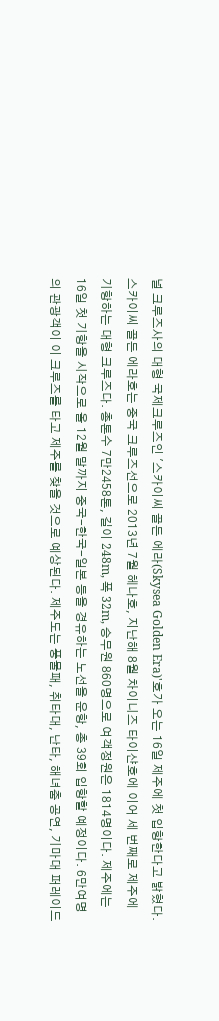널 크루즈사의 대형 국제크루즈인 '스카이씨 골든 에라(Skysea Golden Era)'호가 오는 16일 제주에 첫 입항한다고 밝혔다. 스카이씨 골든 에라호는 중국 크루즈선으로 2013년 7월 헤나호, 지난해 8월 차이니즈 타이샨호에 이어 세 번째로 제주에 기항하는 대형 크루즈다. 총톤수 7만2458톤, 길이 248m, 폭 32m, 승무원 860명으로 여객정원은 1814명이다. 제주에는 16일 첫 기항을 시작으로 올 12월 말까지 중국-한국-일본 등을 경유하는 노선을 운항, 총 39회 입항할 예정이다. 6만여명의 관광객이 이 크루즈를 타고 제주를 찾을 것으로 예상된다. 제주도는 풍물패, 취타대, 난타, 해녀춤 공연, 기마대 퍼레이드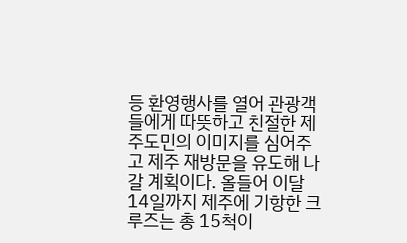등 환영행사를 열어 관광객들에게 따뜻하고 친절한 제주도민의 이미지를 심어주고 제주 재방문을 유도해 나갈 계획이다. 올들어 이달 14일까지 제주에 기항한 크루즈는 총 15척이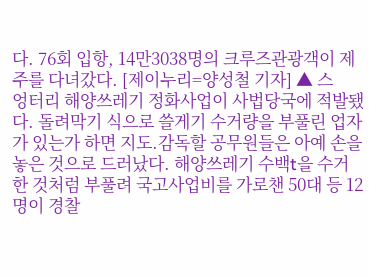다. 76회 입항, 14만3038명의 크루즈관광객이 제주를 다녀갔다. [제이누리=양성철 기자] ▲ 스
엉터리 해양쓰레기 정화사업이 사법당국에 적발됐다. 돌려막기 식으로 쓸게기 수거량을 부풀린 업자가 있는가 하면 지도.감독할 공무원들은 아예 손을 놓은 것으로 드러났다. 해양쓰레기 수백t을 수거한 것처럼 부풀려 국고사업비를 가로챈 50대 등 12명이 경찰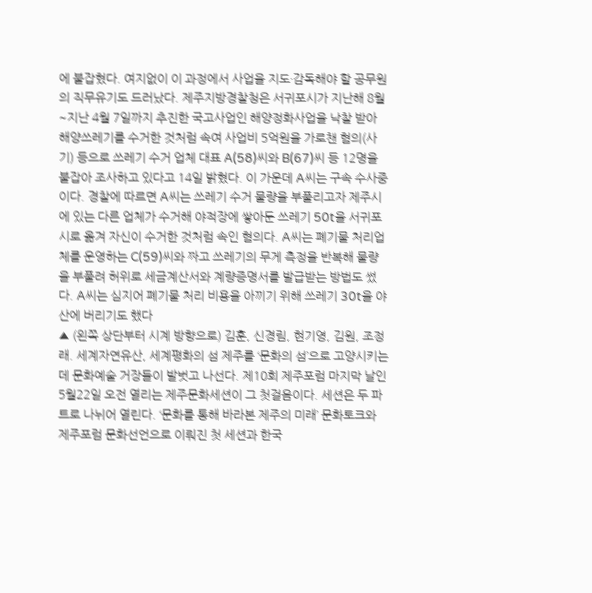에 붙잡혔다. 여지없이 이 과정에서 사업을 지도·감독해야 할 공무원의 직무유기도 드러났다. 제주지방경찰청은 서귀포시가 지난해 8월~지난 4월 7일까지 추진한 국고사업인 해양정화사업을 낙찰 받아 해양쓰레기를 수거한 것처럼 속여 사업비 5억원을 가로챈 혐의(사기) 등으로 쓰레기 수거 업체 대표 A(58)씨와 B(67)씨 등 12명을 붙잡아 조사하고 있다고 14일 밝혔다. 이 가운데 A씨는 구속 수사중이다. 경찰에 따르면 A씨는 쓰레기 수거 물량을 부풀리고자 제주시에 있는 다른 업체가 수거해 야적장에 쌓아둔 쓰레기 50t을 서귀포시로 옮겨 자신이 수거한 것처럼 속인 혐의다. A씨는 폐기물 처리업체를 운영하는 C(59)씨와 짜고 쓰레기의 무게 측정을 반복해 물량을 부풀려 허위로 세금계산서와 계량증명서를 발급받는 방법도 썼다. A씨는 심지어 폐기물 처리 비용을 아끼기 위해 쓰레기 30t을 야산에 버리기도 했다
▲ (왼쪽 상단부터 시계 방향으로) 김훈, 신경림, 현기영, 김원, 조정래. 세계자연유산, 세계평화의 섬 제주를 ‘문화의 섬’으로 고양시키는 데 문화예술 거장들이 발벗고 나선다. 제10회 제주포럼 마지막 날인 5월22일 오전 열리는 제주문화세션이 그 첫걸음이다. 세션은 두 파트로 나뉘어 열린다. ‘문화를 통해 바라본 제주의 미래’ 문화토크와 제주포럼 문화선언으로 이뤄진 첫 세션과 한국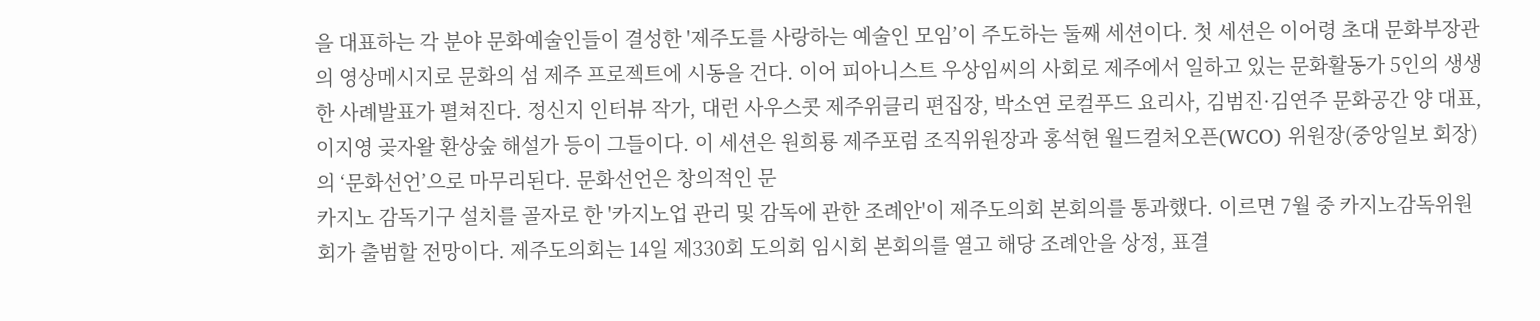을 대표하는 각 분야 문화예술인들이 결성한 '제주도를 사랑하는 예술인 모임’이 주도하는 둘째 세션이다. 첫 세션은 이어령 초대 문화부장관의 영상메시지로 문화의 섬 제주 프로젝트에 시동을 건다. 이어 피아니스트 우상임씨의 사회로 제주에서 일하고 있는 문화활동가 5인의 생생한 사례발표가 펼쳐진다. 정신지 인터뷰 작가, 대런 사우스콧 제주위클리 편집장, 박소연 로컬푸드 요리사, 김범진·김연주 문화공간 양 대표, 이지영 곶자왈 환상숲 해설가 등이 그들이다. 이 세션은 원희룡 제주포럼 조직위원장과 홍석현 월드컬처오픈(WCO) 위원장(중앙일보 회장)의 ‘문화선언’으로 마무리된다. 문화선언은 창의적인 문
카지노 감독기구 설치를 골자로 한 '카지노업 관리 및 감독에 관한 조례안'이 제주도의회 본회의를 통과했다. 이르면 7월 중 카지노감독위원회가 출범할 전망이다. 제주도의회는 14일 제330회 도의회 임시회 본회의를 열고 해당 조례안을 상정, 표결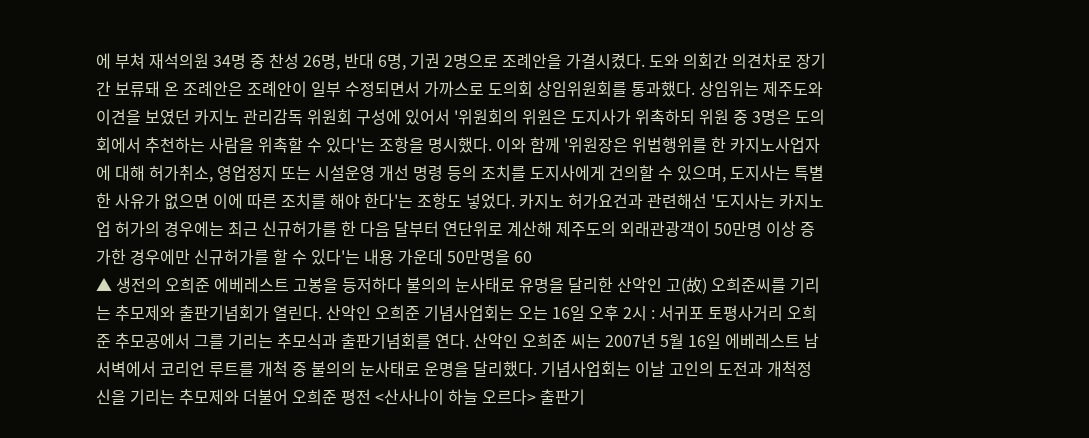에 부쳐 재석의원 34명 중 찬성 26명, 반대 6명, 기권 2명으로 조례안을 가결시켰다. 도와 의회간 의견차로 장기간 보류돼 온 조례안은 조례안이 일부 수정되면서 가까스로 도의회 상임위원회를 통과했다. 상임위는 제주도와 이견을 보였던 카지노 관리감독 위원회 구성에 있어서 '위원회의 위원은 도지사가 위촉하되 위원 중 3명은 도의회에서 추천하는 사람을 위촉할 수 있다'는 조항을 명시했다. 이와 함께 '위원장은 위법행위를 한 카지노사업자에 대해 허가취소, 영업정지 또는 시설운영 개선 명령 등의 조치를 도지사에게 건의할 수 있으며, 도지사는 특별한 사유가 없으면 이에 따른 조치를 해야 한다'는 조항도 넣었다. 카지노 허가요건과 관련해선 '도지사는 카지노업 허가의 경우에는 최근 신규허가를 한 다음 달부터 연단위로 계산해 제주도의 외래관광객이 50만명 이상 증가한 경우에만 신규허가를 할 수 있다'는 내용 가운데 50만명을 60
▲ 생전의 오희준 에베레스트 고봉을 등저하다 불의의 눈사태로 유명을 달리한 산악인 고(故) 오희준씨를 기리는 추모제와 출판기념회가 열린다. 산악인 오희준 기념사업회는 오는 16일 오후 2시 : 서귀포 토평사거리 오희준 추모공에서 그를 기리는 추모식과 출판기념회를 연다. 산악인 오희준 씨는 2007년 5월 16일 에베레스트 남서벽에서 코리언 루트를 개척 중 불의의 눈사태로 운명을 달리했다. 기념사업회는 이날 고인의 도전과 개척정신을 기리는 추모제와 더불어 오희준 평전 <산사나이 하늘 오르다> 출판기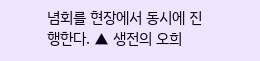념회를 현장에서 동시에 진행한다. ▲ 생전의 오희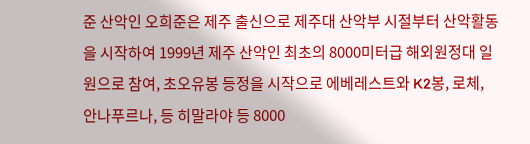준 산악인 오희준은 제주 출신으로 제주대 산악부 시절부터 산악활동을 시작하여 1999년 제주 산악인 최초의 8000미터급 해외원정대 일원으로 참여, 초오유봉 등정을 시작으로 에베레스트와 K2봉, 로체, 안나푸르나, 등 히말라야 등 8000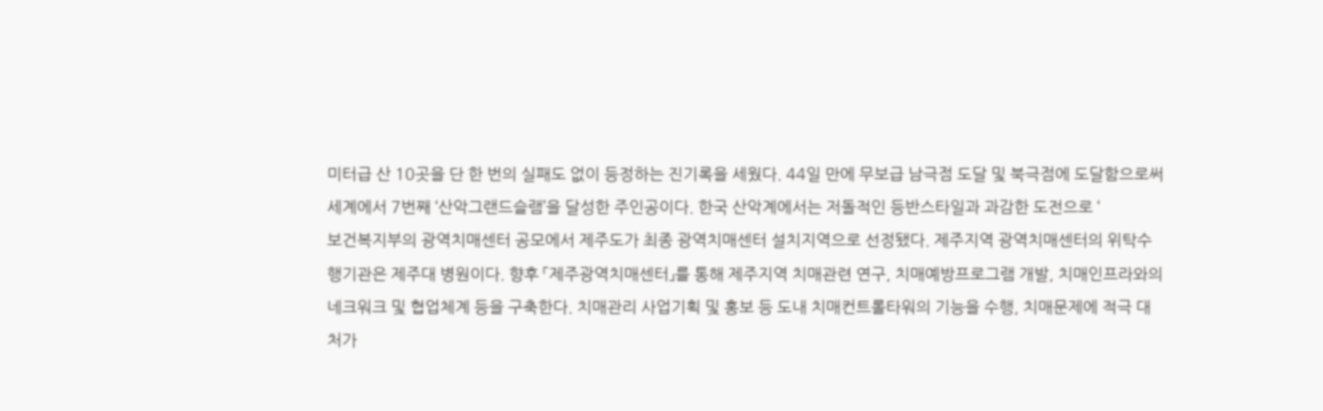미터급 산 10곳을 단 한 번의 실패도 없이 등정하는 진기록을 세웠다. 44일 만에 무보급 남극점 도달 및 북극점에 도달함으로써 세계에서 7번째 ‘산악그랜드슬램’을 달성한 주인공이다. 한국 산악계에서는 저돌적인 등반스타일과 과감한 도전으로 ‘
보건복지부의 광역치매센터 공모에서 제주도가 최종 광역치매센터 설치지역으로 선정됐다. 제주지역 광역치매센터의 위탁수행기관은 제주대 병원이다. 향후 「제주광역치매센터」를 통해 제주지역 치매관련 연구, 치매예방프로그램 개발, 치매인프라와의 네크워크 및 협업체계 등을 구축한다. 치매관리 사업기획 및 홍보 등 도내 치매컨트롤타워의 기능을 수행, 치매문제에 적극 대처가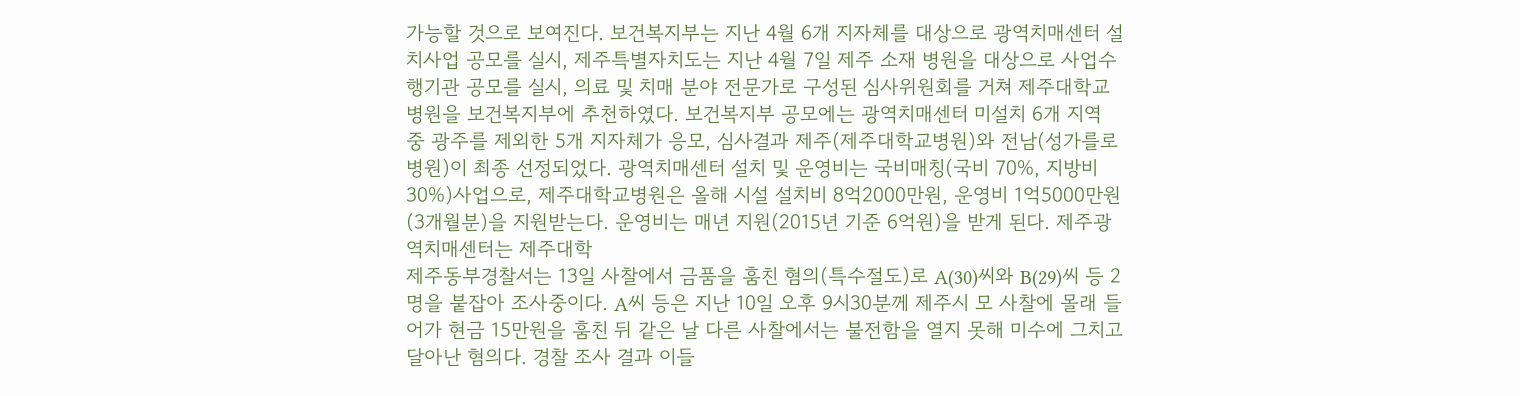가능할 것으로 보여진다. 보건복지부는 지난 4월 6개 지자체를 대상으로 광역치매센터 설치사업 공모를 실시, 제주특별자치도는 지난 4월 7일 제주 소재 병원을 대상으로 사업수행기관 공모를 실시, 의료 및 치매 분야 전문가로 구성된 심사위원회를 거쳐 제주대학교병원을 보건복지부에 추천하였다. 보건복지부 공모에는 광역치매센터 미설치 6개 지역 중 광주를 제외한 5개 지자체가 응모, 심사결과 제주(제주대학교병원)와 전남(성가를로병원)이 최종 선정되었다. 광역치매센터 설치 및 운영비는 국비매칭(국비 70%, 지방비 30%)사업으로, 제주대학교병원은 올해 시설 설치비 8억2000만원, 운영비 1억5000만원(3개월분)을 지원받는다. 운영비는 매년 지원(2015년 기준 6억원)을 받게 된다. 제주광역치매센터는 제주대학
제주동부경찰서는 13일 사찰에서 금품을 훔친 혐의(특수절도)로 A(30)씨와 B(29)씨 등 2명을 붙잡아 조사중이다. A씨 등은 지난 10일 오후 9시30분께 제주시 모 사찰에 몰래 들어가 현금 15만원을 훔친 뒤 같은 날 다른 사찰에서는 불전함을 열지 못해 미수에 그치고 달아난 혐의다. 경찰 조사 결과 이들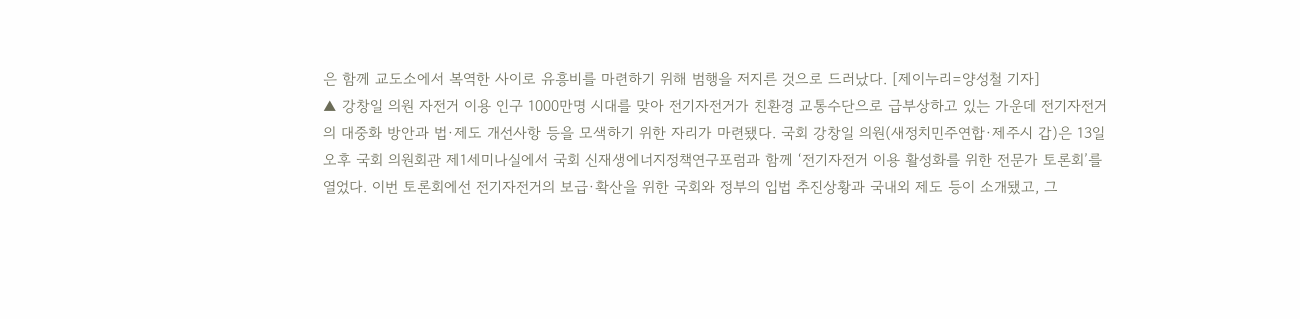은 함께 교도소에서 복역한 사이로 유흥비를 마련하기 위해 범행을 저지른 것으로 드러났다. [제이누리=양성철 기자]
▲ 강창일 의원 자전거 이용 인구 1000만명 시대를 맞아 전기자전거가 친환경 교통수단으로 급부상하고 있는 가운데 전기자전거의 대중화 방안과 법·제도 개선사항 등을 모색하기 위한 자리가 마련됐다. 국회 강창일 의원(새정치민주연합·제주시 갑)은 13일 오후 국회 의원회관 제1세미나실에서 국회 신재생에너지정책연구포럼과 함께 ‘전기자전거 이용 활성화를 위한 전문가 토론회’를 열었다. 이번 토론회에선 전기자전거의 보급·확산을 위한 국회와 정부의 입법 추진상황과 국내외 제도 등이 소개됐고, 그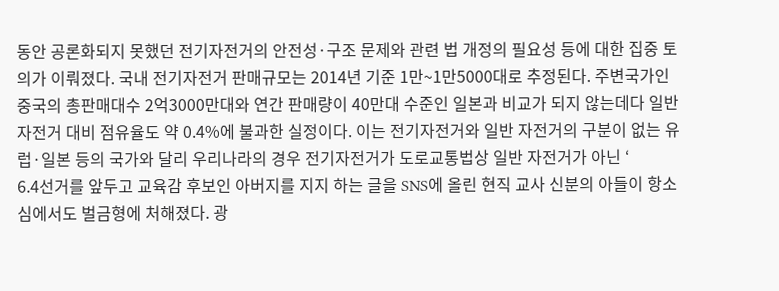동안 공론화되지 못했던 전기자전거의 안전성·구조 문제와 관련 법 개정의 필요성 등에 대한 집중 토의가 이뤄졌다. 국내 전기자전거 판매규모는 2014년 기준 1만~1만5000대로 추정된다. 주변국가인 중국의 총판매대수 2억3000만대와 연간 판매량이 40만대 수준인 일본과 비교가 되지 않는데다 일반 자전거 대비 점유율도 약 0.4%에 불과한 실정이다. 이는 전기자전거와 일반 자전거의 구분이 없는 유럽·일본 등의 국가와 달리 우리나라의 경우 전기자전거가 도로교통법상 일반 자전거가 아닌 ‘
6.4선거를 앞두고 교육감 후보인 아버지를 지지 하는 글을 SNS에 올린 현직 교사 신분의 아들이 항소심에서도 벌금형에 처해졌다. 광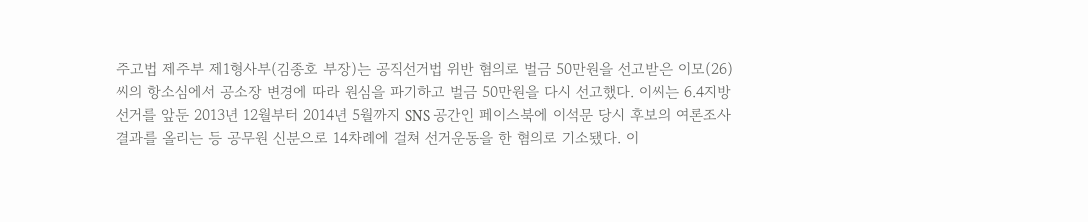주고법 제주부 제1형사부(김종호 부장)는 공직선거법 위반 혐의로 벌금 50만원을 선고받은 이모(26)씨의 항소심에서 공소장 변경에 따라 원심을 파기하고 벌금 50만원을 다시 선고했다. 이씨는 6.4지방선거를 앞둔 2013년 12월부터 2014년 5월까지 SNS 공간인 페이스북에 이석문 당시 후보의 여론조사 결과를 올리는 등 공무원 신분으로 14차례에 걸쳐 선거운동을 한 혐의로 기소됐다. 이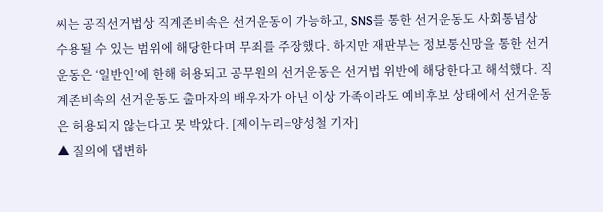씨는 공직선거법상 직계존비속은 선거운동이 가능하고, SNS를 통한 선거운동도 사회통념상 수용될 수 있는 범위에 해당한다며 무죄를 주장했다. 하지만 재판부는 정보통신망을 통한 선거운동은 ‘일반인’에 한해 허용되고 공무원의 선거운동은 선거법 위반에 해당한다고 해석했다. 직계존비속의 선거운동도 출마자의 배우자가 아닌 이상 가족이라도 예비후보 상태에서 선거운동은 허용되지 않는다고 못 박았다. [제이누리=양성철 기자]
▲ 질의에 댑변하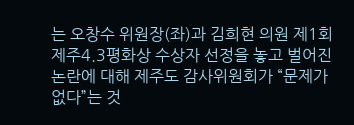는 오창수 위원장(좌)과 김희현 의원 제1회 제주4.3평화상 수상자 선정을 놓고 벌어진 논란에 대해 제주도 감사위원회가 “문제가 없다”는 것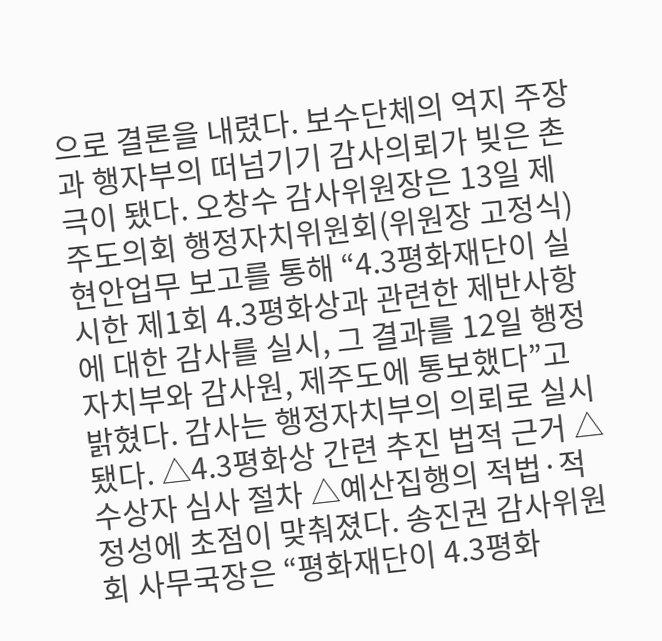으로 결론을 내렸다. 보수단체의 억지 주장과 행자부의 떠넘기기 감사의뢰가 빚은 촌극이 됐다. 오창수 감사위원장은 13일 제주도의회 행정자치위원회(위원장 고정식) 현안업무 보고를 통해 “4.3평화재단이 실시한 제1회 4.3평화상과 관련한 제반사항에 대한 감사를 실시, 그 결과를 12일 행정자치부와 감사원, 제주도에 통보했다”고 밝혔다. 감사는 행정자치부의 의뢰로 실시됐다. △4.3평화상 간련 추진 법적 근거 △수상자 심사 절차 △예산집행의 적법·적정성에 초점이 맞춰졌다. 송진권 감사위원회 사무국장은 “평화재단이 4.3평화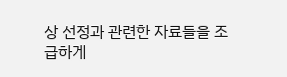상 선정과 관련한 자료들을 조급하게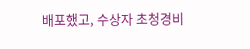배포했고, 수상자 초청경비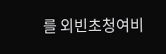를 외빈초청여비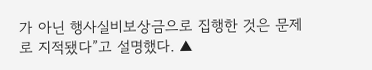가 아닌 행사실비보상금으로 집행한 것은 문제로 지적됐다”고 설명했다. ▲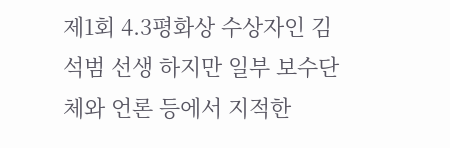제1회 4.3평화상 수상자인 김석범 선생 하지만 일부 보수단체와 언론 등에서 지적한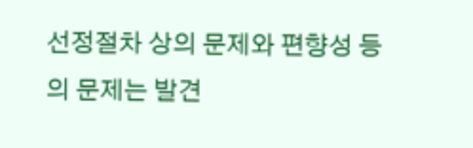선정절차 상의 문제와 편향성 등의 문제는 발견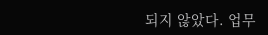되지 않았다. 업무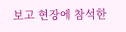보고 현장에 참석한